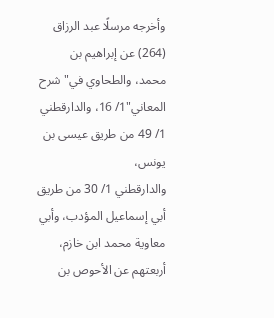وأخرجه مرسلًا عبد الرزاق (264) عن إبراهيم بن محمد، والطحاوي في"شرح المعاني"1/ 16، والدارقطني 1/ 49 من طريق عيسى بن يونس،
والدارقطني 1/ 30 من طريق أبي إسماعيل المؤدب، وأبي معاوية محمد ابن خازم، أربعتهم عن الأحوص بن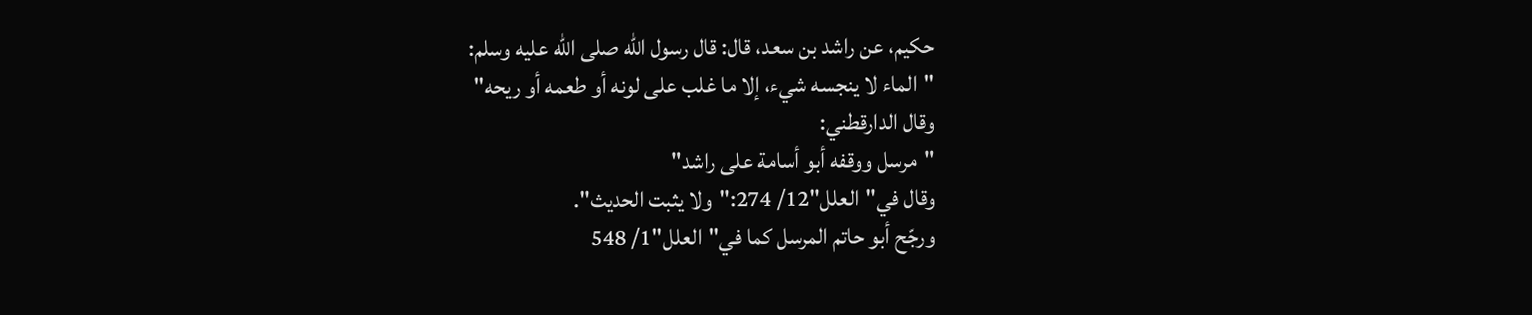حكيم، عن راشد بن سعد، قال: قال رسول الله صلى الله عليه وسلم:
"الماء لا ينجسه شيء، إلا ما غلب على لونه أو طعمه أو ريحه"
وقال الدارقطني:
"مرسل ووقفه أبو أسامة على راشد"
وقال في"العلل"12/ 274:"ولا يثبت الحديث".
ورجّح أبو حاتم المرسل كما في"العلل"1/ 548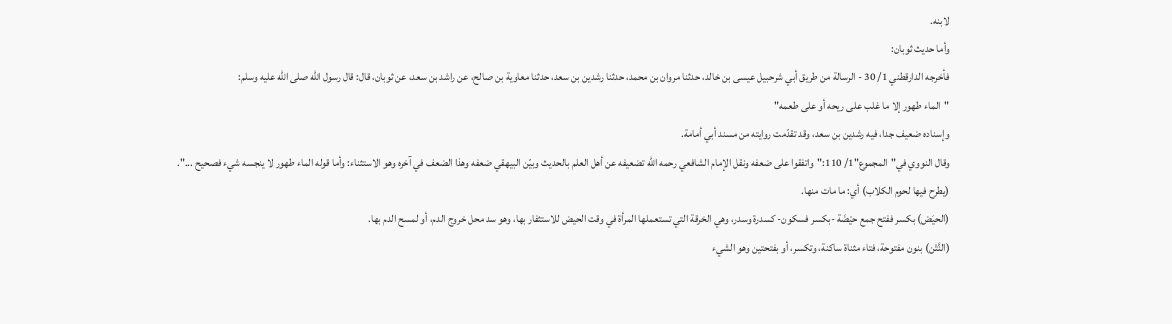لابنه.
وأما حديث ثوبان:
فأخرجه الدارقطني 1/ 30 - الرسالة من طريق أبي شرحبيل عيسى بن خالد، حدثنا مروان بن محمد، حدثنا رشدين بن سعد، حدثنا معاوية بن صالح، عن راشد بن سعد، عن ثوبان، قال: قال رسول الله صلى الله عليه وسلم:
"الماء طهور إلا ما غلب على ريحه أو على طعمه"
وإسناده ضعيف جدا، فيه رشدين بن سعد، وقد تقدّمت روايته من مسند أبي أمامة.
وقال النووي في"المجموع"1/ 110:"واتفقوا على ضعفه ونقل الإمام الشافعي رحمه الله تضعيفه عن أهل العلم بالحديث وبيّن البيهقي ضعفه وهذا الضعف في آخره وهو الاستثناء: وأما قوله الماء طهور لا ينجسه شيء فصحيح ...".
(يطرح فيها لحوم الكلاب) أي: ما مات منها.
(الحيَض) بكسر ففتح جمع حيْضَة -بكسر فسكون- كسدرة وسدر، وهي الخرقة التي تستعملها المرأة في وقت الحيض للاستثفار بها، وهو سد محل خروج الدم، أو لمسح الدم بها.
(النَّتْن) بنون مفتوحة، فتاء مثناة ساكنة، وتكسر، أو بفتحتين وهو الشيء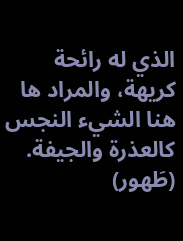الذي له رائحة كريهة، والمراد ها هنا الشيء النجس كالعذرة والجيفة.
(طَهور)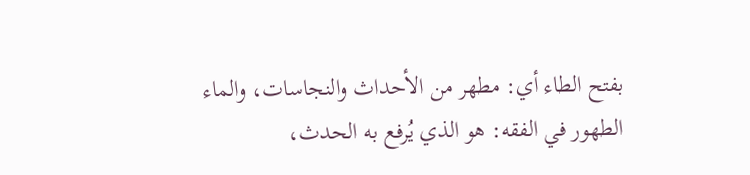بفتح الطاء أي: مطهر من الأحداث والنجاسات، والماء الطهور في الفقه: هو الذي يُرفع به الحدث،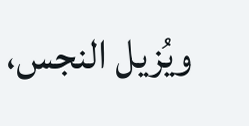ويُزيل النجس،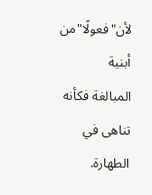لأن"فعولًا"من أبنية
المبالغة فكأنه تناهى في الطهارة.